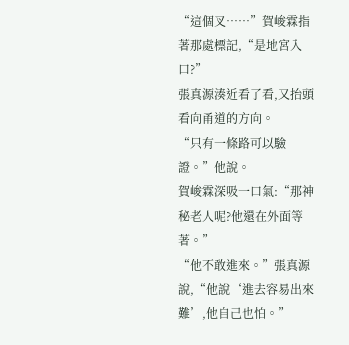“這個叉……”賀峻霖指著那處標記,“是地宮入口?”
張真源湊近看了看,又抬頭看向甬道的方向。
“只有一條路可以驗證。”他說。
賀峻霖深吸一口氣:“那神秘老人呢?他還在外面等著。”
“他不敢進來。”張真源說,“他說‘進去容易出來難’,他自己也怕。”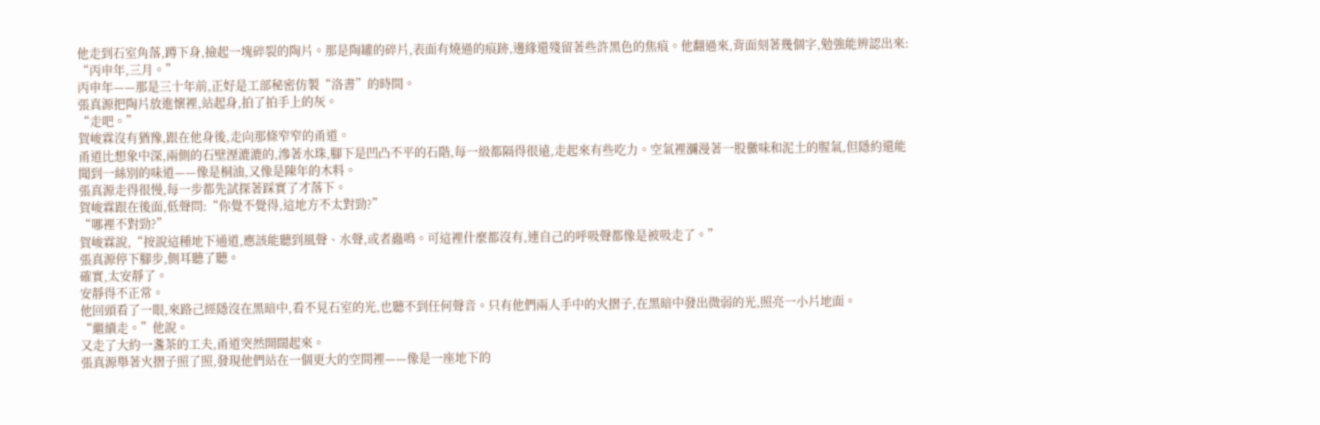他走到石室角落,蹲下身,撿起一塊碎裂的陶片。那是陶罐的碎片,表面有燒過的痕跡,邊緣還殘留著些許黑色的焦痕。他翻過來,背面刻著幾個字,勉強能辨認出來:
“丙申年,三月。”
丙申年——那是三十年前,正好是工部秘密仿製“洛書”的時間。
張真源把陶片放進懷裡,站起身,拍了拍手上的灰。
“走吧。”
賀峻霖沒有猶豫,跟在他身後,走向那條窄窄的甬道。
甬道比想象中深,兩側的石壁溼漉漉的,滲著水珠,腳下是凹凸不平的石階,每一級都隔得很遠,走起來有些吃力。空氣裡瀰漫著一股黴味和泥土的腥氣,但隱約還能聞到一絲別的味道——像是桐油,又像是陳年的木料。
張真源走得很慢,每一步都先試探著踩實了才落下。
賀峻霖跟在後面,低聲問:“你覺不覺得,這地方不太對勁?”
“哪裡不對勁?”
賀峻霖說,“按說這種地下通道,應該能聽到風聲、水聲,或者蟲鳴。可這裡什麼都沒有,連自己的呼吸聲都像是被吸走了。”
張真源停下腳步,側耳聽了聽。
確實,太安靜了。
安靜得不正常。
他回頭看了一眼,來路己經隱沒在黑暗中,看不見石室的光,也聽不到任何聲音。只有他們兩人手中的火摺子,在黑暗中發出微弱的光,照亮一小片地面。
“繼續走。”他說。
又走了大約一盞茶的工夫,甬道突然開闊起來。
張真源舉著火摺子照了照,發現他們站在一個更大的空間裡——像是一座地下的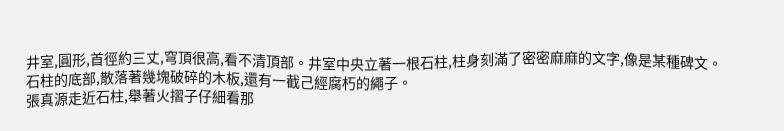井室,圓形,首徑約三丈,穹頂很高,看不清頂部。井室中央立著一根石柱,柱身刻滿了密密麻麻的文字,像是某種碑文。
石柱的底部,散落著幾塊破碎的木板,還有一截己經腐朽的繩子。
張真源走近石柱,舉著火摺子仔細看那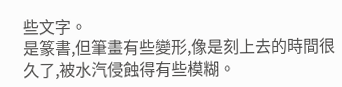些文字。
是篆書,但筆畫有些變形,像是刻上去的時間很久了,被水汽侵蝕得有些模糊。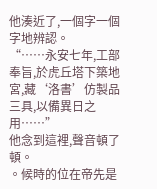他湊近了,一個字一個字地辨認。
“……永安七年,工部奉旨,於虎丘塔下築地宮,藏‘洛書’仿製品三具,以備異日之用……”
他念到這裡,聲音頓了頓。
。候時的位在帝先是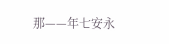那——年七安永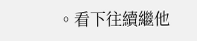。看下往續繼他